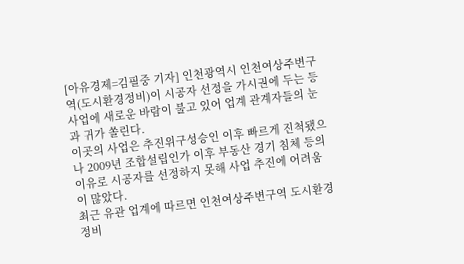[아유경제=김필중 기자] 인천광역시 인천여상주변구역(도시환경정비)이 시공자 선정을 가시권에 두는 등 사업에 새로운 바람이 불고 있어 업계 관계자들의 눈과 귀가 쏠린다.
이곳의 사업은 추진위구성승인 이후 빠르게 진척됐으나 2009년 조합설립인가 이후 부동산 경기 침체 등의 이유로 시공자를 선정하지 못해 사업 추진에 어려움이 많았다.
최근 유관 업계에 따르면 인천여상주변구역 도시환경정비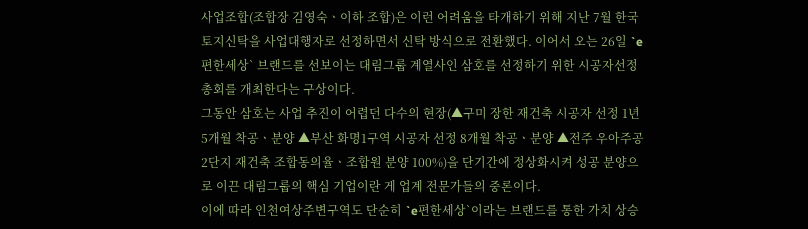사업조합(조합장 김영숙ㆍ이하 조합)은 이런 어려움을 타개하기 위해 지난 7월 한국토지신탁을 사업대행자로 선정하면서 신탁 방식으로 전환했다. 이어서 오는 26일 `e편한세상` 브랜드를 선보이는 대림그룹 계열사인 삼호를 선정하기 위한 시공자선정총회를 개최한다는 구상이다.
그동안 삼호는 사업 추진이 어렵던 다수의 현장(▲구미 장한 재건축 시공자 선정 1년 5개월 착공ㆍ분양 ▲부산 화명1구역 시공자 선정 8개월 착공ㆍ분양 ▲전주 우아주공2단지 재건축 조합동의율ㆍ조합원 분양 100%)을 단기간에 정상화시켜 성공 분양으로 이끈 대림그룹의 핵심 기업이란 게 업계 전문가들의 중론이다.
이에 따라 인천여상주변구역도 단순히 `e편한세상`이라는 브랜드를 통한 가치 상승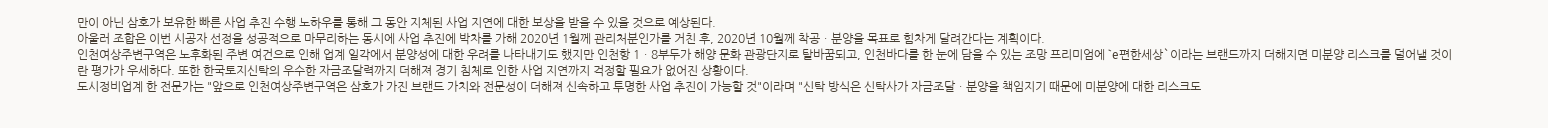만이 아닌 삼호가 보유한 빠른 사업 추진 수행 노하우를 통해 그 동안 지체된 사업 지연에 대한 보상을 받을 수 있을 것으로 예상된다.
아울러 조합은 이번 시공자 선정을 성공적으로 마무리하는 동시에 사업 추진에 박차를 가해 2020년 1월께 관리처분인가를 거친 후, 2020년 10월께 착공ㆍ분양을 목표로 힘차게 달려간다는 계획이다.
인천여상주변구역은 노후화된 주변 여건으로 인해 업계 일각에서 분양성에 대한 우려를 나타내기도 했지만 인천항 1ㆍ8부두가 해양 문화 관광단지로 탈바꿈되고, 인천바다를 한 눈에 담을 수 있는 조망 프리미엄에 `e편한세상`이라는 브랜드까지 더해지면 미분양 리스크를 덜어낼 것이란 평가가 우세하다. 또한 한국토지신탁의 우수한 자금조달력까지 더해져 경기 침체로 인한 사업 지연까지 걱정할 필요가 없어진 상황이다.
도시정비업계 한 전문가는 "앞으로 인천여상주변구역은 삼호가 가진 브랜드 가치와 전문성이 더해져 신속하고 투명한 사업 추진이 가능할 것"이라며 "신탁 방식은 신탁사가 자금조달ㆍ분양을 책임지기 때문에 미분양에 대한 리스크도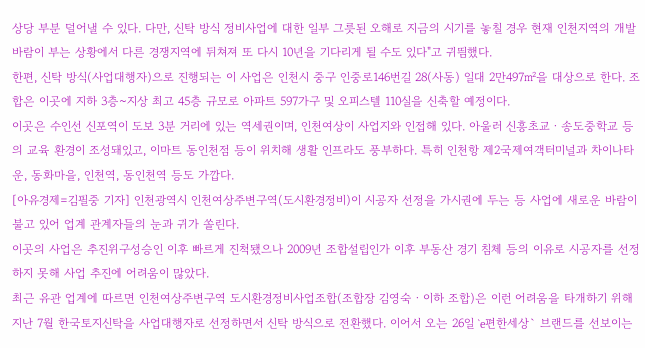상당 부분 덜어낼 수 있다. 다만, 신탁 방식 정비사업에 대한 일부 그릇된 오해로 지금의 시기를 놓칠 경우 현재 인천지역의 개발 바람이 부는 상황에서 다른 경쟁지역에 뒤쳐져 또 다시 10년을 기다리게 될 수도 있다"고 귀띔했다.
한편, 신탁 방식(사업대행자)으로 진행되는 이 사업은 인천시 중구 인중로146번길 28(사동) 일대 2만497㎡을 대상으로 한다. 조합은 이곳에 지하 3층~지상 최고 45층 규모로 아파트 597가구 및 오피스텔 110실을 신축할 예정이다.
이곳은 수인선 신포역이 도보 3분 거리에 있는 역세권이며, 인천여상이 사업지와 인접해 있다. 아울러 신흥초교ㆍ송도중학교 등의 교육 환경이 조성돼있고, 이마트 동인천점 등이 위치해 생활 인프라도 풍부하다. 특히 인천항 제2국제여객터미널과 차이나타운, 동화마을, 인천역, 동인천역 등도 가깝다.
[아유경제=김필중 기자] 인천광역시 인천여상주변구역(도시환경정비)이 시공자 선정을 가시권에 두는 등 사업에 새로운 바람이 불고 있어 업계 관계자들의 눈과 귀가 쏠린다.
이곳의 사업은 추진위구성승인 이후 빠르게 진척됐으나 2009년 조합설립인가 이후 부동산 경기 침체 등의 이유로 시공자를 선정하지 못해 사업 추진에 어려움이 많았다.
최근 유관 업계에 따르면 인천여상주변구역 도시환경정비사업조합(조합장 김영숙ㆍ이하 조합)은 이런 어려움을 타개하기 위해 지난 7월 한국토지신탁을 사업대행자로 선정하면서 신탁 방식으로 전환했다. 이어서 오는 26일 `e편한세상` 브랜드를 선보이는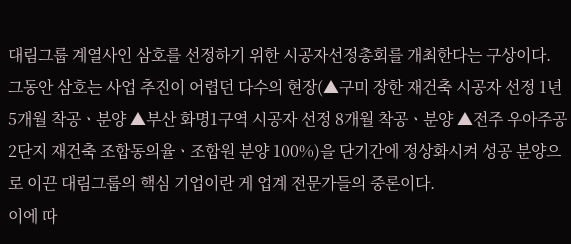대림그룹 계열사인 삼호를 선정하기 위한 시공자선정총회를 개최한다는 구상이다.
그동안 삼호는 사업 추진이 어렵던 다수의 현장(▲구미 장한 재건축 시공자 선정 1년 5개월 착공ㆍ분양 ▲부산 화명1구역 시공자 선정 8개월 착공ㆍ분양 ▲전주 우아주공2단지 재건축 조합동의율ㆍ조합원 분양 100%)을 단기간에 정상화시켜 성공 분양으로 이끈 대림그룹의 핵심 기업이란 게 업계 전문가들의 중론이다.
이에 따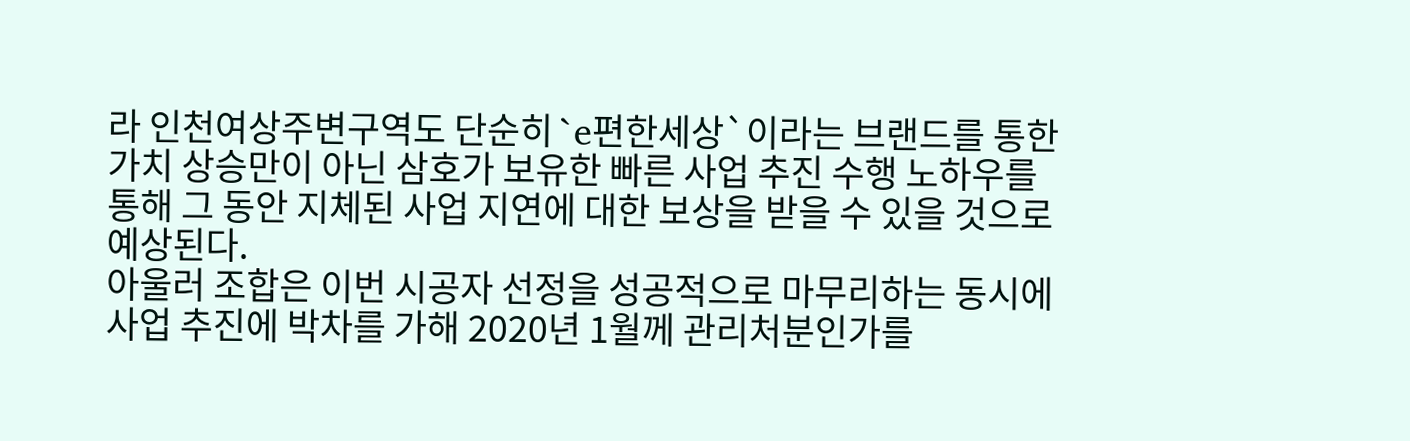라 인천여상주변구역도 단순히 `e편한세상`이라는 브랜드를 통한 가치 상승만이 아닌 삼호가 보유한 빠른 사업 추진 수행 노하우를 통해 그 동안 지체된 사업 지연에 대한 보상을 받을 수 있을 것으로 예상된다.
아울러 조합은 이번 시공자 선정을 성공적으로 마무리하는 동시에 사업 추진에 박차를 가해 2020년 1월께 관리처분인가를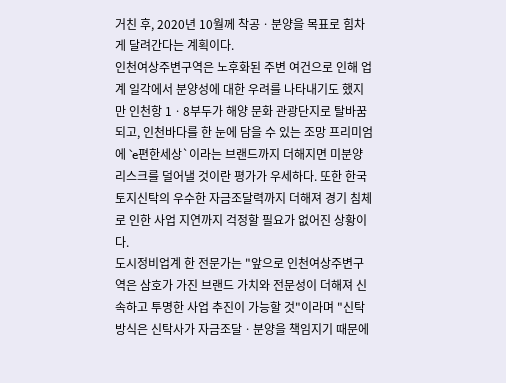거친 후, 2020년 10월께 착공ㆍ분양을 목표로 힘차게 달려간다는 계획이다.
인천여상주변구역은 노후화된 주변 여건으로 인해 업계 일각에서 분양성에 대한 우려를 나타내기도 했지만 인천항 1ㆍ8부두가 해양 문화 관광단지로 탈바꿈되고, 인천바다를 한 눈에 담을 수 있는 조망 프리미엄에 `e편한세상`이라는 브랜드까지 더해지면 미분양 리스크를 덜어낼 것이란 평가가 우세하다. 또한 한국토지신탁의 우수한 자금조달력까지 더해져 경기 침체로 인한 사업 지연까지 걱정할 필요가 없어진 상황이다.
도시정비업계 한 전문가는 "앞으로 인천여상주변구역은 삼호가 가진 브랜드 가치와 전문성이 더해져 신속하고 투명한 사업 추진이 가능할 것"이라며 "신탁 방식은 신탁사가 자금조달ㆍ분양을 책임지기 때문에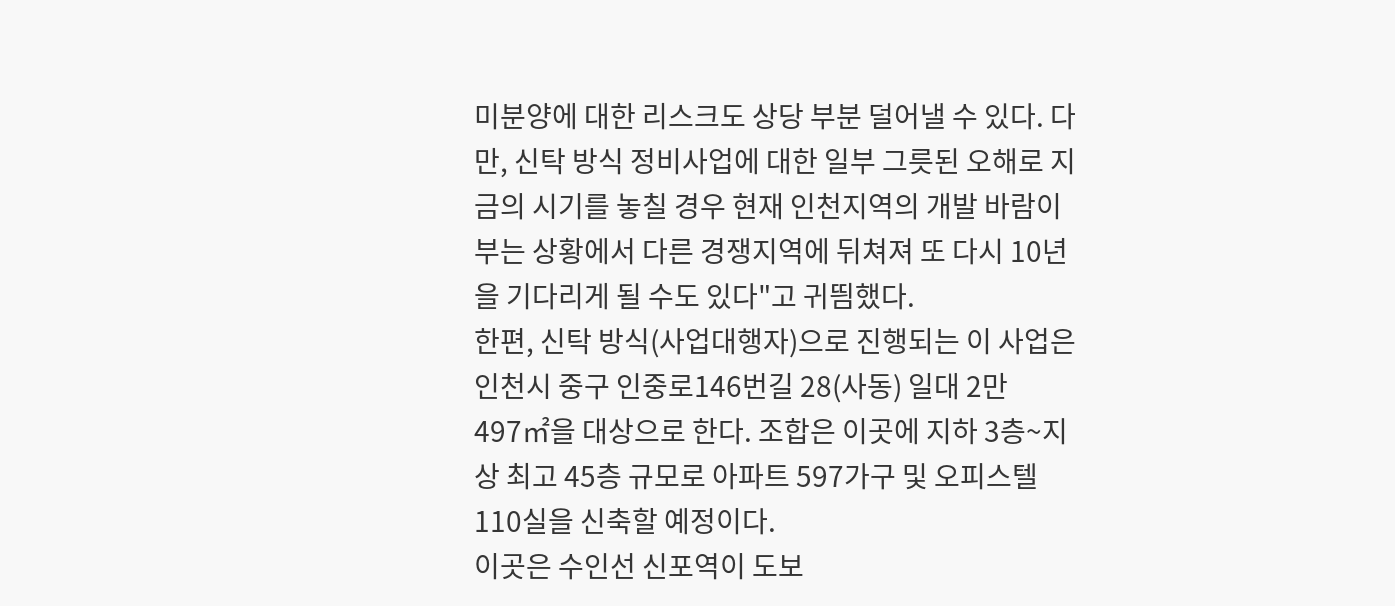미분양에 대한 리스크도 상당 부분 덜어낼 수 있다. 다만, 신탁 방식 정비사업에 대한 일부 그릇된 오해로 지금의 시기를 놓칠 경우 현재 인천지역의 개발 바람이 부는 상황에서 다른 경쟁지역에 뒤쳐져 또 다시 10년을 기다리게 될 수도 있다"고 귀띔했다.
한편, 신탁 방식(사업대행자)으로 진행되는 이 사업은 인천시 중구 인중로146번길 28(사동) 일대 2만497㎡을 대상으로 한다. 조합은 이곳에 지하 3층~지상 최고 45층 규모로 아파트 597가구 및 오피스텔 110실을 신축할 예정이다.
이곳은 수인선 신포역이 도보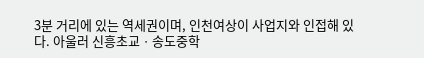3분 거리에 있는 역세권이며, 인천여상이 사업지와 인접해 있다. 아울러 신흥초교ㆍ송도중학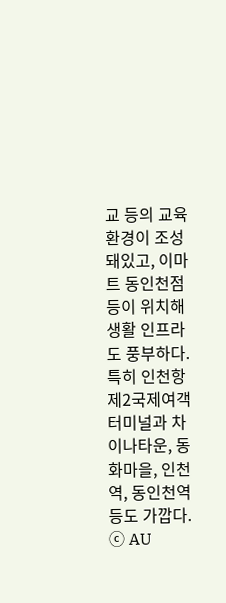교 등의 교육 환경이 조성돼있고, 이마트 동인천점 등이 위치해 생활 인프라도 풍부하다. 특히 인천항 제2국제여객터미널과 차이나타운, 동화마을, 인천역, 동인천역 등도 가깝다.
ⓒ AU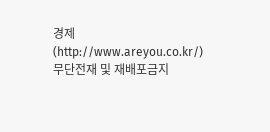경제(http://www.areyou.co.kr/) 무단전재 및 재배포금지